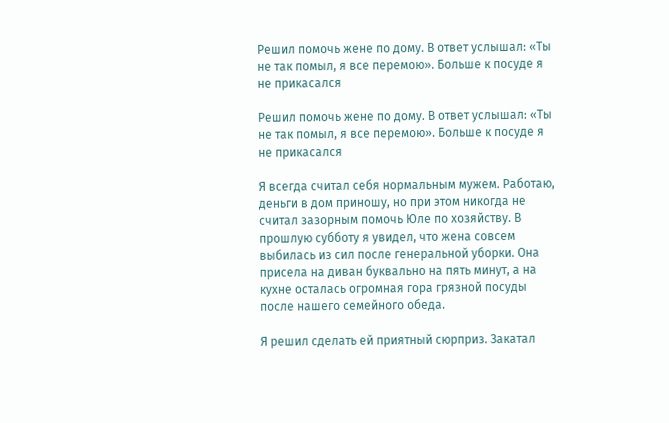Решил помочь жене по дому. В ответ услышал: «Ты не так помыл, я все перемою». Больше к посуде я не прикасался

Решил помочь жене по дому. В ответ услышал: «Ты не так помыл, я все перемою». Больше к посуде я не прикасался

Я всегда считал себя нормальным мужем. Работаю, деньги в дом приношу, но при этом никогда не считал зазорным помочь Юле по хозяйству. В прошлую субботу я увидел, что жена совсем выбилась из сил после генеральной уборки. Она присела на диван буквально на пять минут, а на кухне осталась огромная гора грязной посуды после нашего семейного обеда.

Я решил сделать ей приятный сюрприз. Закатал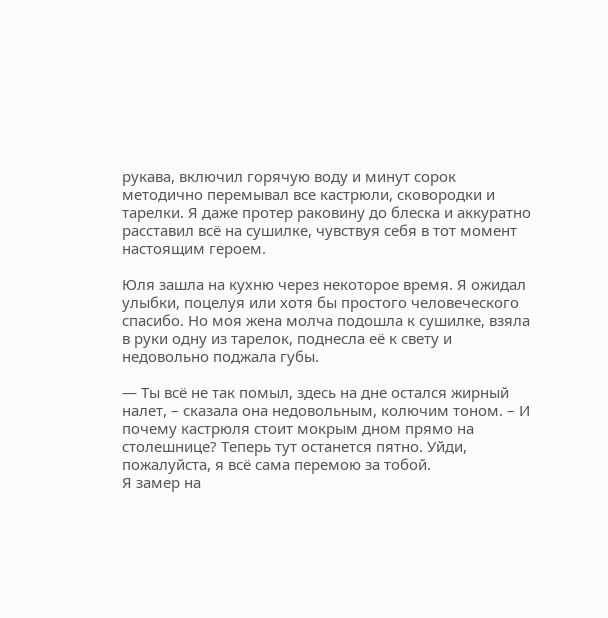рукава, включил горячую воду и минут сорок методично перемывал все кастрюли, сковородки и тарелки. Я даже протер раковину до блеска и аккуратно расставил всё на сушилке, чувствуя себя в тот момент настоящим героем.

Юля зашла на кухню через некоторое время. Я ожидал улыбки, поцелуя или хотя бы простого человеческого спасибо. Но моя жена молча подошла к сушилке, взяла в руки одну из тарелок, поднесла её к свету и недовольно поджала губы.

— Ты всё не так помыл, здесь на дне остался жирный налет, – сказала она недовольным, колючим тоном. – И почему кастрюля стоит мокрым дном прямо на столешнице? Теперь тут останется пятно. Уйди, пожалуйста, я всё сама перемою за тобой.
Я замер на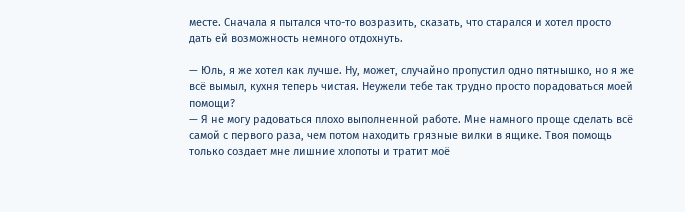месте. Сначала я пытался что-то возразить, сказать, что старался и хотел просто дать ей возможность немного отдохнуть.

— Юль, я же хотел как лучше. Ну, может, случайно пропустил одно пятнышко, но я же всё вымыл, кухня теперь чистая. Неужели тебе так трудно просто порадоваться моей помощи?
— Я не могу радоваться плохо выполненной работе. Мне намного проще сделать всё самой с первого раза, чем потом находить грязные вилки в ящике. Твоя помощь только создает мне лишние хлопоты и тратит моё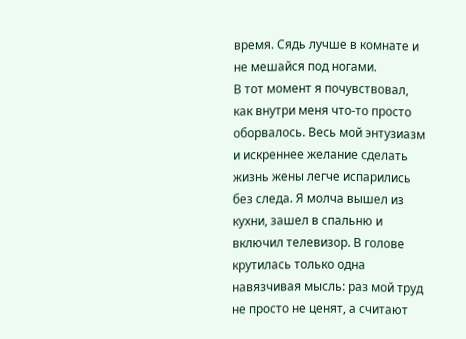время. Сядь лучше в комнате и не мешайся под ногами.
В тот момент я почувствовал, как внутри меня что-то просто оборвалось. Весь мой энтузиазм и искреннее желание сделать жизнь жены легче испарились без следа. Я молча вышел из кухни, зашел в спальню и включил телевизор. В голове крутилась только одна навязчивая мысль: раз мой труд не просто не ценят, а считают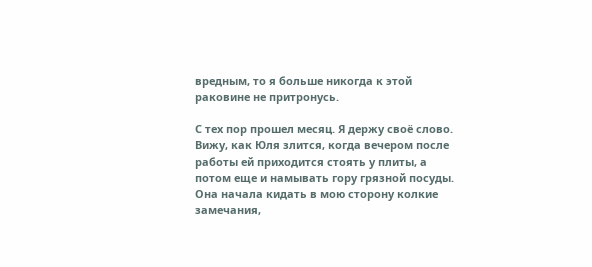вредным, то я больше никогда к этой раковине не притронусь.

С тех пор прошел месяц. Я держу своё слово. Вижу, как Юля злится, когда вечером после работы ей приходится стоять у плиты, а потом еще и намывать гору грязной посуды. Она начала кидать в мою сторону колкие замечания,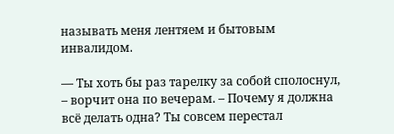называть меня лентяем и бытовым инвалидом.

— Ты хоть бы раз тарелку за собой сполоснул, – ворчит она по вечерам. – Почему я должна всё делать одна? Ты совсем перестал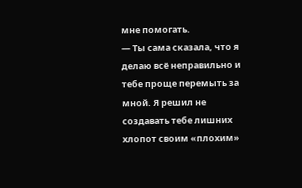мне помогать.
— Ты сама сказала, что я делаю всё неправильно и тебе проще перемыть за мной. Я решил не создавать тебе лишних хлопот своим «плохим»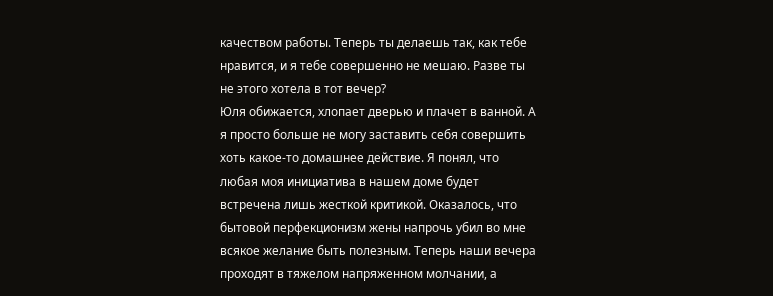качеством работы. Теперь ты делаешь так, как тебе нравится, и я тебе совершенно не мешаю. Разве ты не этого хотела в тот вечер?
Юля обижается, хлопает дверью и плачет в ванной. А я просто больше не могу заставить себя совершить хоть какое-то домашнее действие. Я понял, что любая моя инициатива в нашем доме будет встречена лишь жесткой критикой. Оказалось, что бытовой перфекционизм жены напрочь убил во мне всякое желание быть полезным. Теперь наши вечера проходят в тяжелом напряженном молчании, а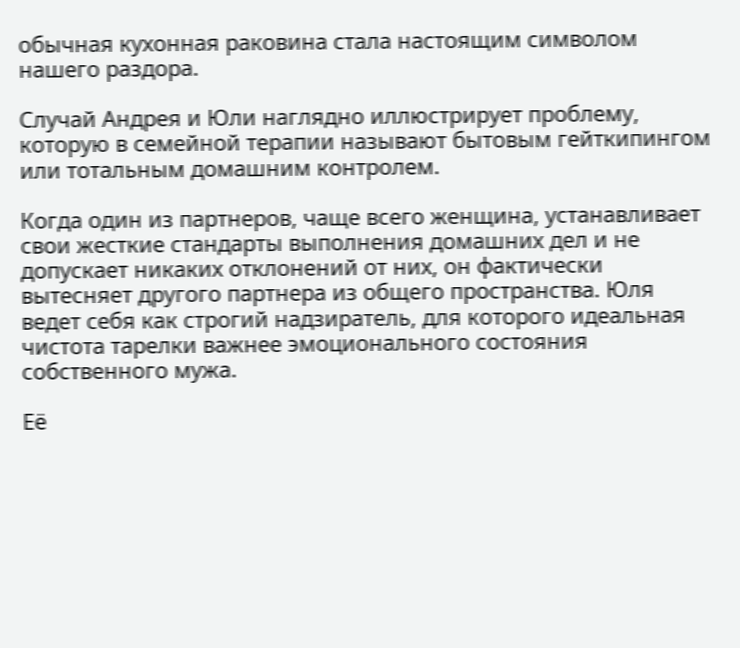обычная кухонная раковина стала настоящим символом нашего раздора.

Случай Андрея и Юли наглядно иллюстрирует проблему, которую в семейной терапии называют бытовым гейткипингом или тотальным домашним контролем.

Когда один из партнеров, чаще всего женщина, устанавливает свои жесткие стандарты выполнения домашних дел и не допускает никаких отклонений от них, он фактически вытесняет другого партнера из общего пространства. Юля ведет себя как строгий надзиратель, для которого идеальная чистота тарелки важнее эмоционального состояния собственного мужа.

Её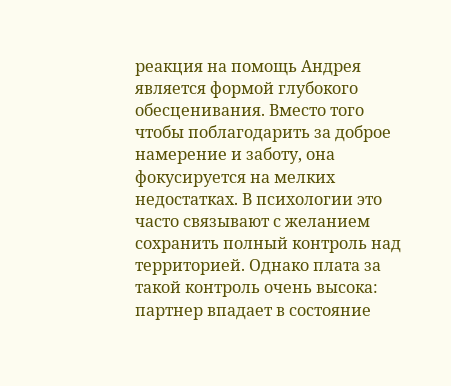реакция на помощь Андрея является формой глубокого обесценивания. Вместо того чтобы поблагодарить за доброе намерение и заботу, она фокусируется на мелких недостатках. В психологии это часто связывают с желанием сохранить полный контроль над территорией. Однако плата за такой контроль очень высока: партнер впадает в состояние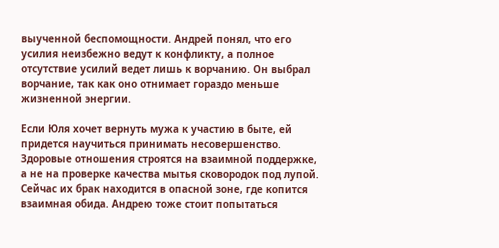выученной беспомощности. Андрей понял, что его усилия неизбежно ведут к конфликту, а полное отсутствие усилий ведет лишь к ворчанию. Он выбрал ворчание, так как оно отнимает гораздо меньше жизненной энергии.

Если Юля хочет вернуть мужа к участию в быте, ей придется научиться принимать несовершенство. Здоровые отношения строятся на взаимной поддержке, а не на проверке качества мытья сковородок под лупой. Сейчас их брак находится в опасной зоне, где копится взаимная обида. Андрею тоже стоит попытаться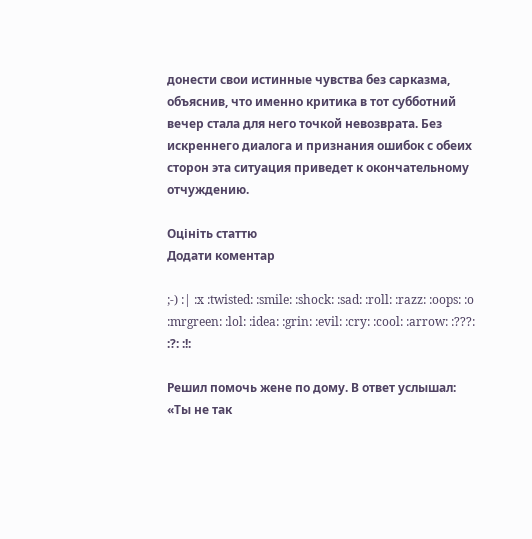донести свои истинные чувства без сарказма, объяснив, что именно критика в тот субботний вечер стала для него точкой невозврата. Без искреннего диалога и признания ошибок с обеих сторон эта ситуация приведет к окончательному отчуждению.

Оцініть статтю
Додати коментар

;-) :| :x :twisted: :smile: :shock: :sad: :roll: :razz: :oops: :o :mrgreen: :lol: :idea: :grin: :evil: :cry: :cool: :arrow: :???: :?: :!:

Решил помочь жене по дому. В ответ услышал: «Ты не так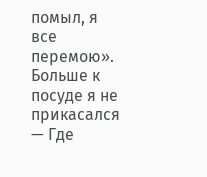помыл, я все перемою». Больше к посуде я не прикасался
— Где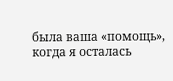была ваша «помощь», когда я осталась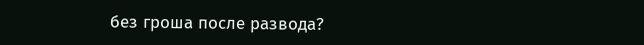без гроша после развода?